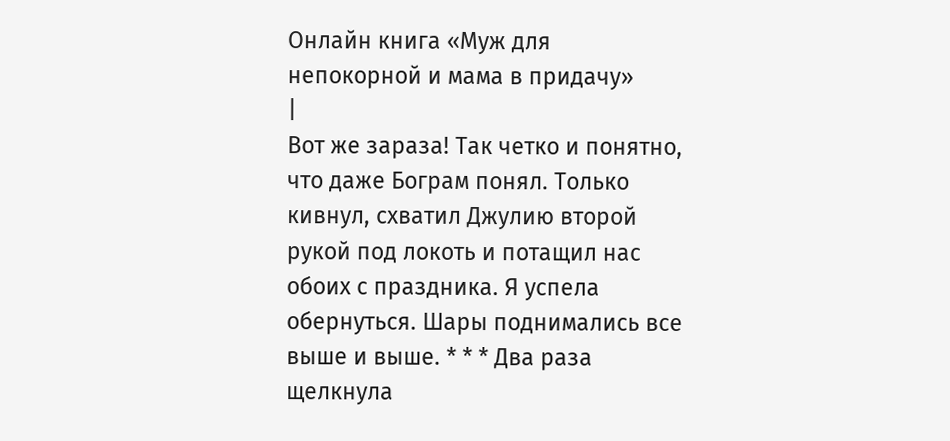Онлайн книга «Муж для непокорной и мама в придачу»
|
Вот же зараза! Так четко и понятно, что даже Бограм понял. Только кивнул, схватил Джулию второй рукой под локоть и потащил нас обоих с праздника. Я успела обернуться. Шары поднимались все выше и выше. * * * Два раза щелкнула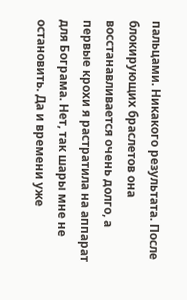пальцами. Никакого результата. После блокирующих браслетов она восстанавливается очень долго, а первые крохи я растратила на аппарат для Бограма. Нет, так шары мне не остановить. Да и времени уже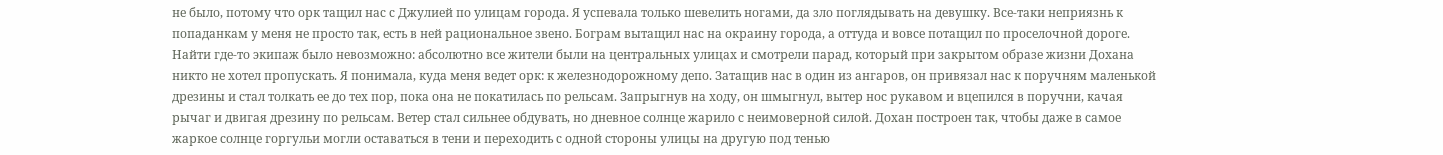не было, потому что орк тащил нас с Джулией по улицам города. Я успевала только шевелить ногами, да зло поглядывать на девушку. Все-таки неприязнь к попаданкам у меня не просто так, есть в ней рациональное звено. Бограм вытащил нас на окраину города, а оттуда и вовсе потащил по проселочной дороге. Найти где-то экипаж было невозможно: абсолютно все жители были на центральных улицах и смотрели парад, который при закрытом образе жизни Дохана никто не хотел пропускать. Я понимала, куда меня ведет орк: к железнодорожному депо. Затащив нас в один из ангаров, он привязал нас к поручням маленькой дрезины и стал толкать ее до тех пор, пока она не покатилась по рельсам. Запрыгнув на ходу, он шмыгнул, вытер нос рукавом и вцепился в поручни, качая рычаг и двигая дрезину по рельсам. Ветер стал сильнее обдувать, но дневное солнце жарило с неимоверной силой. Дохан построен так, чтобы даже в самое жаркое солнце горгульи могли оставаться в тени и переходить с одной стороны улицы на другую под тенью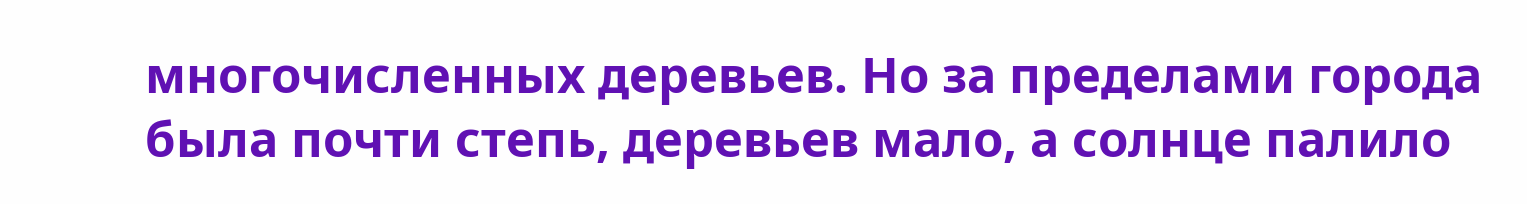многочисленных деревьев. Но за пределами города была почти степь, деревьев мало, а солнце палило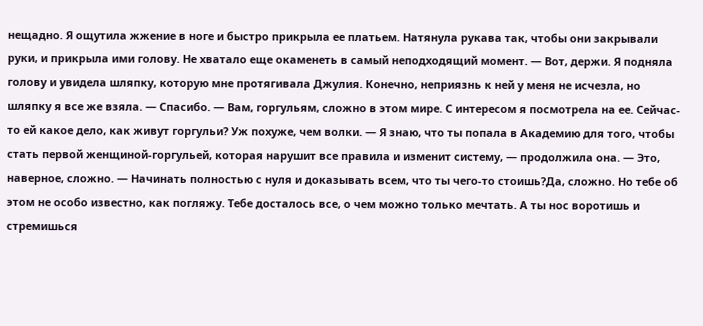нещадно. Я ощутила жжение в ноге и быстро прикрыла ее платьем. Натянула рукава так, чтобы они закрывали руки, и прикрыла ими голову. Не хватало еще окаменеть в самый неподходящий момент. — Вот, держи. Я подняла голову и увидела шляпку, которую мне протягивала Джулия. Конечно, неприязнь к ней у меня не исчезла, но шляпку я все же взяла. — Спасибо. — Вам, горгульям, сложно в этом мире. С интересом я посмотрела на ее. Сейчас-то ей какое дело, как живут горгульи? Уж похуже, чем волки. — Я знаю, что ты попала в Академию для того, чтобы стать первой женщиной-горгульей, которая нарушит все правила и изменит систему, — продолжила она. — Это, наверное, сложно. — Начинать полностью с нуля и доказывать всем, что ты чего-то стоишь?Да, сложно. Но тебе об этом не особо известно, как погляжу. Тебе досталось все, о чем можно только мечтать. А ты нос воротишь и стремишься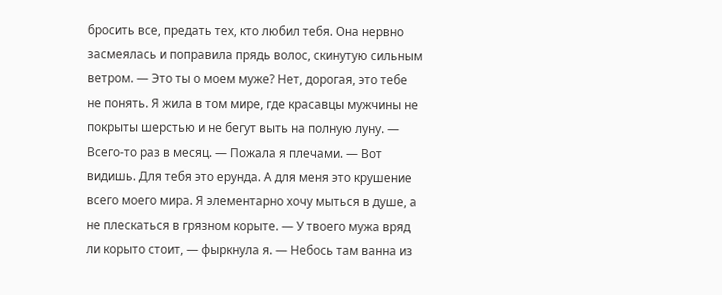бросить все, предать тех, кто любил тебя. Она нервно засмеялась и поправила прядь волос, скинутую сильным ветром. — Это ты о моем муже? Нет, дорогая, это тебе не понять. Я жила в том мире, где красавцы мужчины не покрыты шерстью и не бегут выть на полную луну. — Всего-то раз в месяц. — Пожала я плечами. — Вот видишь. Для тебя это ерунда. А для меня это крушение всего моего мира. Я элементарно хочу мыться в душе, а не плескаться в грязном корыте. — У твоего мужа вряд ли корыто стоит, — фыркнула я. — Небось там ванна из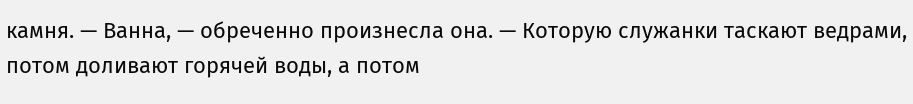камня. — Ванна, — обреченно произнесла она. — Которую служанки таскают ведрами, потом доливают горячей воды, а потом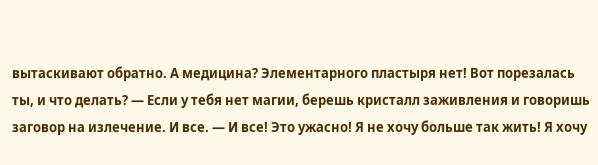вытаскивают обратно. А медицина? Элементарного пластыря нет! Вот порезалась ты, и что делать? — Если у тебя нет магии, берешь кристалл заживления и говоришь заговор на излечение. И все. — И все! Это ужасно! Я не хочу больше так жить! Я хочу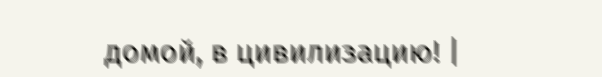домой, в цивилизацию! |